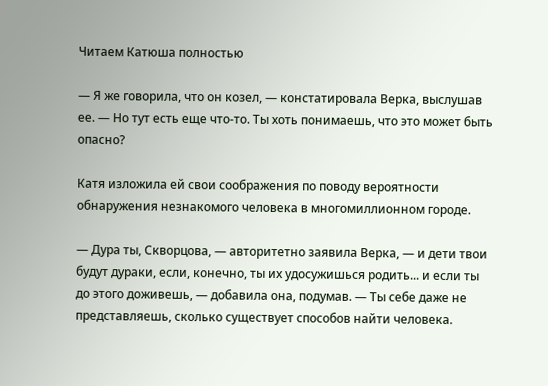Читаем Катюша полностью

— Я же говорила, что он козел, — констатировала Верка, выслушав ее. — Но тут есть еще что-то. Ты хоть понимаешь, что это может быть опасно?

Катя изложила ей свои соображения по поводу вероятности обнаружения незнакомого человека в многомиллионном городе.

— Дура ты, Скворцова, — авторитетно заявила Верка, — и дети твои будут дураки, если, конечно, ты их удосужишься родить... и если ты до этого доживешь, — добавила она, подумав. — Ты себе даже не представляешь, сколько существует способов найти человека.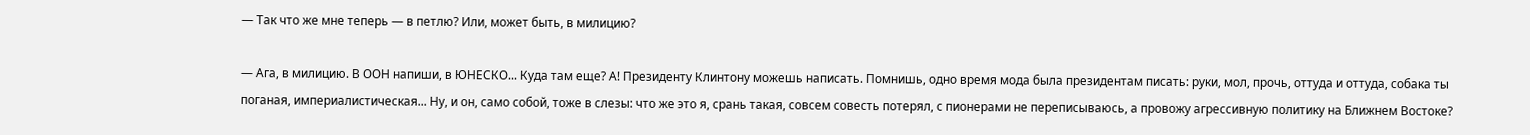— Так что же мне теперь — в петлю? Или, может быть, в милицию?

— Ага, в милицию. В ООН напиши, в ЮНЕСКО... Куда там еще? А! Президенту Клинтону можешь написать. Помнишь, одно время мода была президентам писать: руки, мол, прочь, оттуда и оттуда, собака ты поганая, империалистическая... Ну, и он, само собой, тоже в слезы: что же это я, срань такая, совсем совесть потерял, с пионерами не переписываюсь, а провожу агрессивную политику на Ближнем Востоке?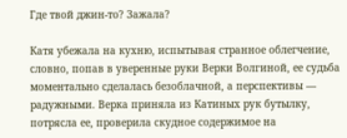Где твой джин-то? Зажала?

Катя убежала на кухню, испытывая странное облегчение, словно, попав в уверенные руки Верки Волгиной, ее судьба моментально сделалась безоблачной, а перспективы — радужными. Верка приняла из Катиных рук бутылку, потрясла ее, проверила скудное содержимое на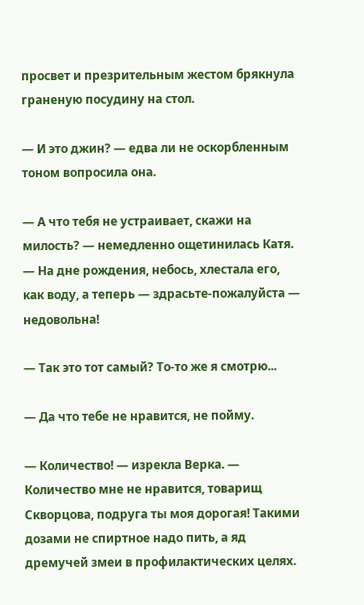просвет и презрительным жестом брякнула граненую посудину на стол.

— И это джин? — едва ли не оскорбленным тоном вопросила она.

— А что тебя не устраивает, скажи на милость? — немедленно ощетинилась Катя. — На дне рождения, небось, хлестала его, как воду, а теперь — здрасьте-пожалуйста — недовольна!

— Так это тот самый? То-то же я смотрю...

— Да что тебе не нравится, не пойму.

— Количество! — изрекла Верка. — Количество мне не нравится, товарищ Скворцова, подруга ты моя дорогая! Такими дозами не спиртное надо пить, а яд дремучей змеи в профилактических целях.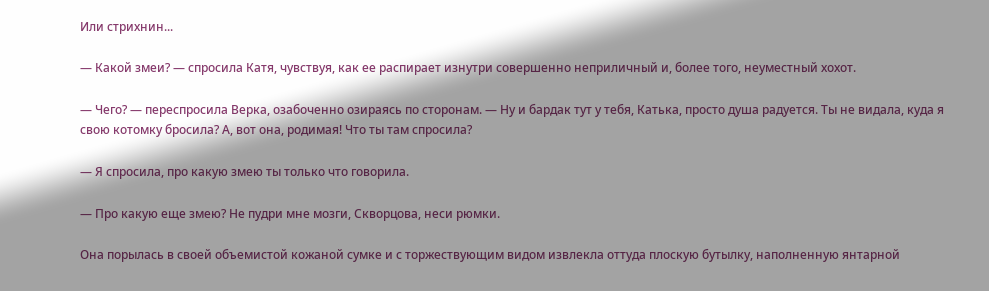Или стрихнин...

— Какой змеи? — спросила Катя, чувствуя, как ее распирает изнутри совершенно неприличный и, более того, неуместный хохот.

— Чего? — переспросила Верка, озабоченно озираясь по сторонам. — Ну и бардак тут у тебя, Катька, просто душа радуется. Ты не видала, куда я свою котомку бросила? А, вот она, родимая! Что ты там спросила?

— Я спросила, про какую змею ты только что говорила.

— Про какую еще змею? Не пудри мне мозги, Скворцова, неси рюмки.

Она порылась в своей объемистой кожаной сумке и с торжествующим видом извлекла оттуда плоскую бутылку, наполненную янтарной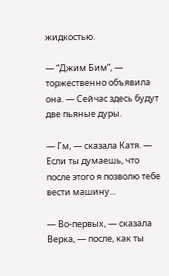жидкостью.

— “Джим Бим”, — торжественно объявила она. — Сейчас здесь будут две пьяные дуры.

— Гм, — сказала Катя. — Если ты думаешь, что после этого я позволю тебе вести машину...

— Во-первых, — сказала Верка, — после, как ты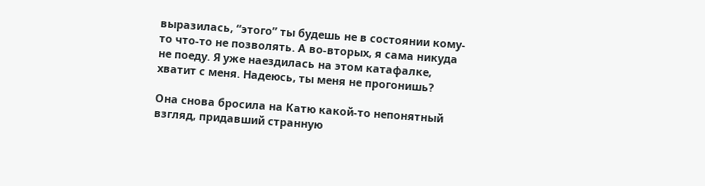выразилась, “этого” ты будешь не в состоянии кому-то что-то не позволять. А во-вторых, я сама никуда не поеду. Я уже наездилась на этом катафалке, хватит с меня. Надеюсь, ты меня не прогонишь?

Она снова бросила на Катю какой-то непонятный взгляд, придавший странную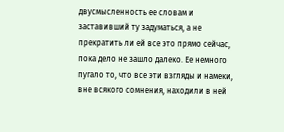двусмысленность ее словам и заставивший ту задуматься, а не прекратить ли ей все это прямо сейчас, пока дело не зашло далеко. Ее немного пугало то, что все эти взгляды и намеки, вне всякого сомнения, находили в ней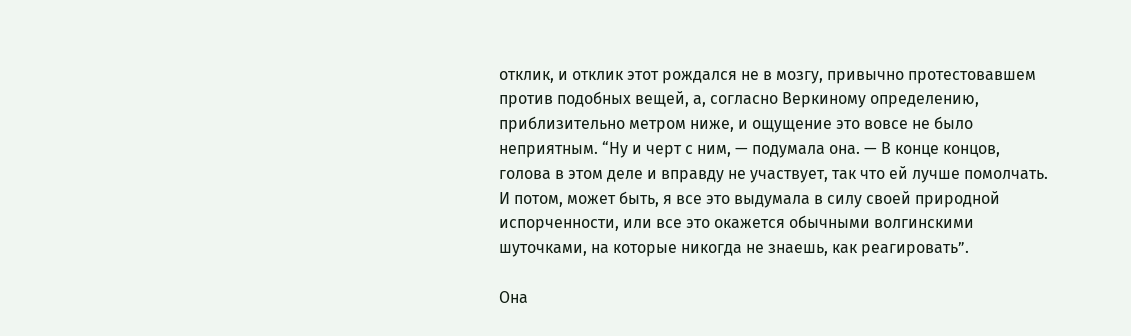отклик, и отклик этот рождался не в мозгу, привычно протестовавшем против подобных вещей, а, согласно Веркиному определению, приблизительно метром ниже, и ощущение это вовсе не было неприятным. “Ну и черт с ним, — подумала она. — В конце концов, голова в этом деле и вправду не участвует, так что ей лучше помолчать. И потом, может быть, я все это выдумала в силу своей природной испорченности, или все это окажется обычными волгинскими шуточками, на которые никогда не знаешь, как реагировать”.

Она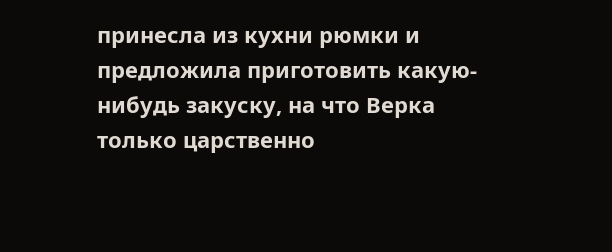принесла из кухни рюмки и предложила приготовить какую-нибудь закуску, на что Верка только царственно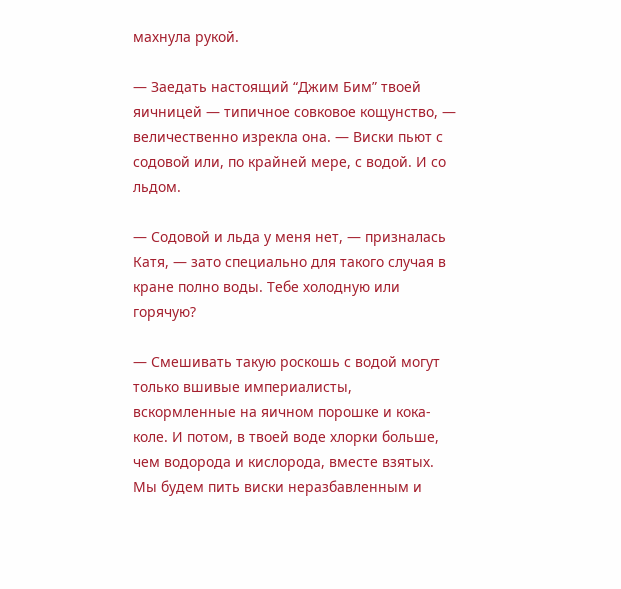махнула рукой.

— Заедать настоящий “Джим Бим” твоей яичницей — типичное совковое кощунство, — величественно изрекла она. — Виски пьют с содовой или, по крайней мере, с водой. И со льдом.

— Содовой и льда у меня нет, — призналась Катя, — зато специально для такого случая в кране полно воды. Тебе холодную или горячую?

— Смешивать такую роскошь с водой могут только вшивые империалисты, вскормленные на яичном порошке и кока-коле. И потом, в твоей воде хлорки больше, чем водорода и кислорода, вместе взятых. Мы будем пить виски неразбавленным и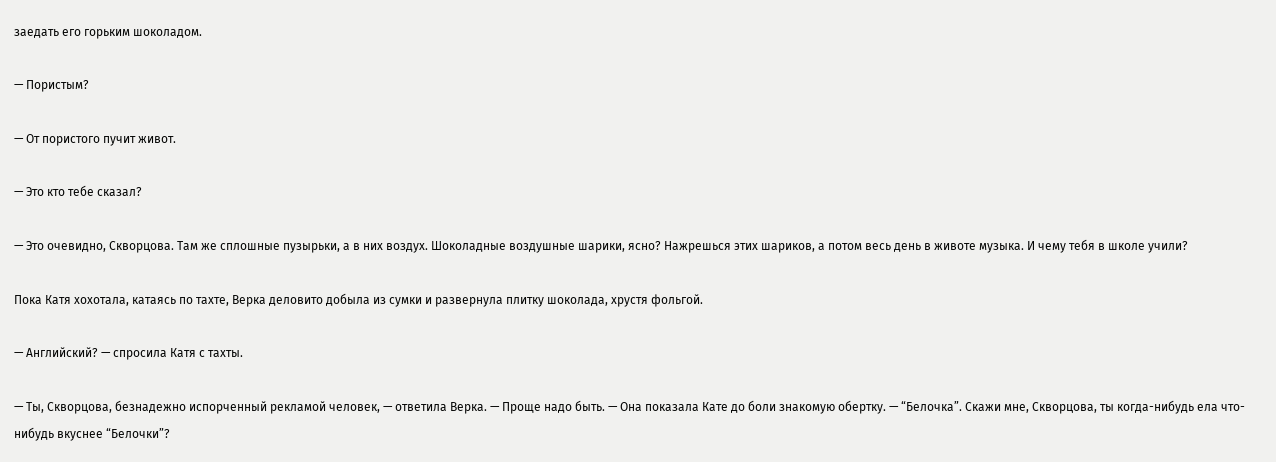заедать его горьким шоколадом.

— Пористым?

— От пористого пучит живот.

— Это кто тебе сказал?

— Это очевидно, Скворцова. Там же сплошные пузырьки, а в них воздух. Шоколадные воздушные шарики, ясно? Нажрешься этих шариков, а потом весь день в животе музыка. И чему тебя в школе учили?

Пока Катя хохотала, катаясь по тахте, Верка деловито добыла из сумки и развернула плитку шоколада, хрустя фольгой.

— Английский? — спросила Катя с тахты.

— Ты, Скворцова, безнадежно испорченный рекламой человек, — ответила Верка. — Проще надо быть. — Она показала Кате до боли знакомую обертку. — “Белочка”. Скажи мне, Скворцова, ты когда-нибудь ела что-нибудь вкуснее “Белочки”?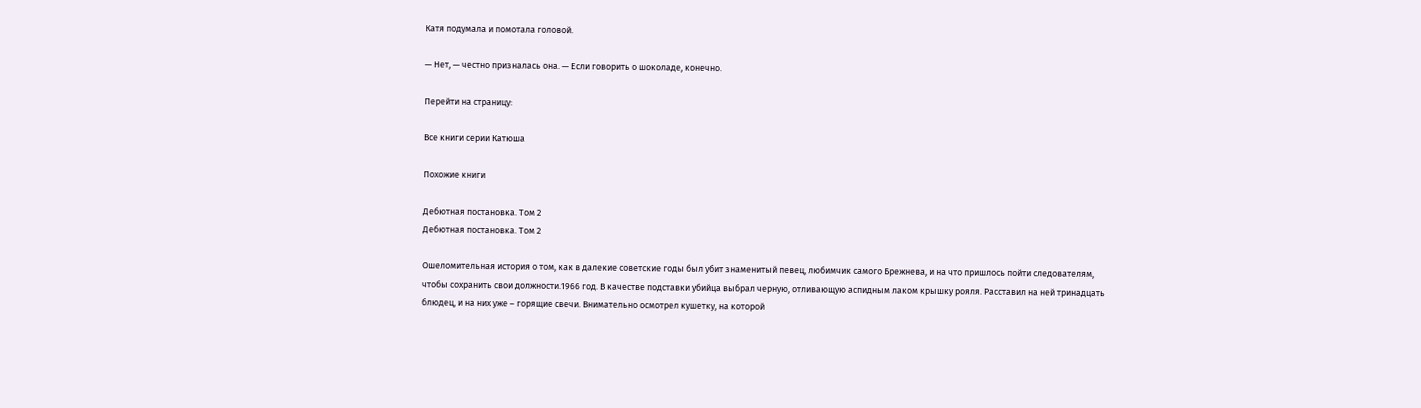Катя подумала и помотала головой.

— Нет, — честно призналась она. — Если говорить о шоколаде, конечно.

Перейти на страницу:

Все книги серии Катюша

Похожие книги

Дебютная постановка. Том 2
Дебютная постановка. Том 2

Ошеломительная история о том, как в далекие советские годы был убит знаменитый певец, любимчик самого Брежнева, и на что пришлось пойти следователям, чтобы сохранить свои должности.1966 год. В качестве подставки убийца выбрал черную, отливающую аспидным лаком крышку рояля. Расставил на ней тринадцать блюдец, и на них уже – горящие свечи. Внимательно осмотрел кушетку, на которой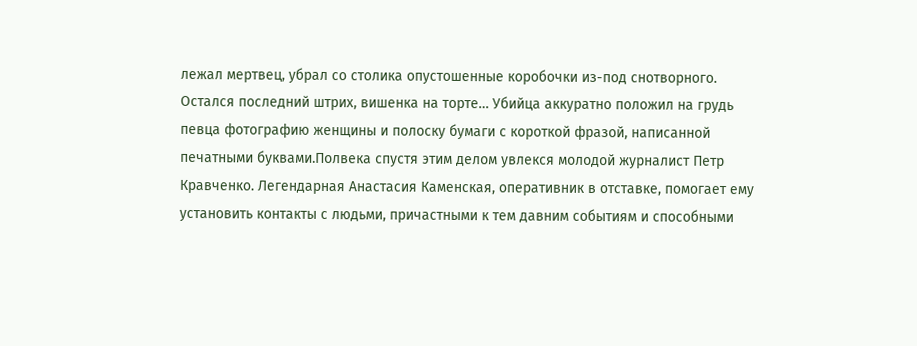лежал мертвец, убрал со столика опустошенные коробочки из-под снотворного. Остался последний штрих, вишенка на торте… Убийца аккуратно положил на грудь певца фотографию женщины и полоску бумаги с короткой фразой, написанной печатными буквами.Полвека спустя этим делом увлекся молодой журналист Петр Кравченко. Легендарная Анастасия Каменская, оперативник в отставке, помогает ему установить контакты с людьми, причастными к тем давним событиям и способными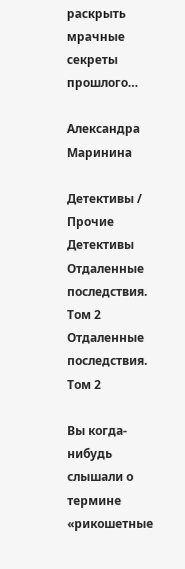раскрыть мрачные секреты прошлого…

Александра Маринина

Детективы / Прочие Детективы
Отдаленные последствия. Том 2
Отдаленные последствия. Том 2

Вы когда-нибудь слышали о термине «рикошетные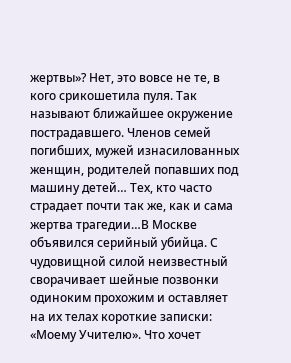жертвы»? Нет, это вовсе не те, в кого срикошетила пуля. Так называют ближайшее окружение пострадавшего. Членов семей погибших, мужей изнасилованных женщин, родителей попавших под машину детей… Тех, кто часто страдает почти так же, как и сама жертва трагедии…В Москве объявился серийный убийца. С чудовищной силой неизвестный сворачивает шейные позвонки одиноким прохожим и оставляет на их телах короткие записки: «Моему Учителю». Что хочет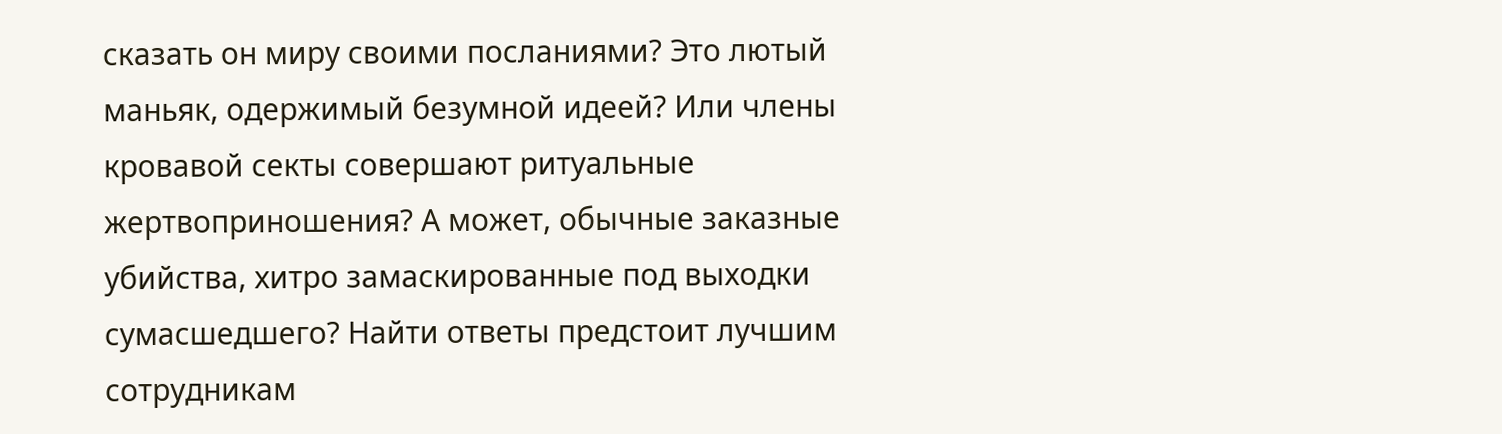сказать он миру своими посланиями? Это лютый маньяк, одержимый безумной идеей? Или члены кровавой секты совершают ритуальные жертвоприношения? А может, обычные заказные убийства, хитро замаскированные под выходки сумасшедшего? Найти ответы предстоит лучшим сотрудникам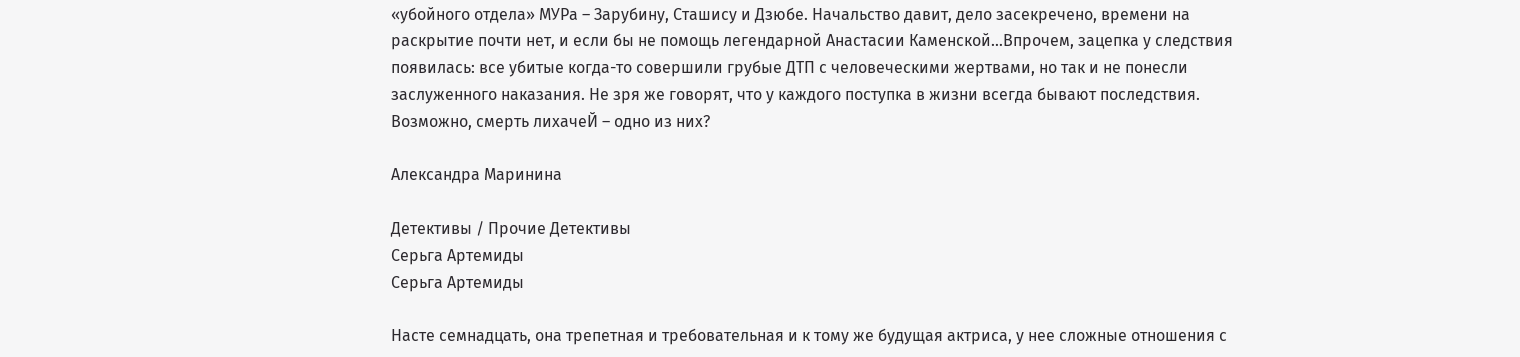«убойного отдела» МУРа – Зарубину, Сташису и Дзюбе. Начальство давит, дело засекречено, времени на раскрытие почти нет, и если бы не помощь легендарной Анастасии Каменской…Впрочем, зацепка у следствия появилась: все убитые когда-то совершили грубые ДТП с человеческими жертвами, но так и не понесли заслуженного наказания. Не зря же говорят, что у каждого поступка в жизни всегда бывают последствия. Возможно, смерть лихачеЙ – одно из них?

Александра Маринина

Детективы / Прочие Детективы
Серьга Артемиды
Серьга Артемиды

Насте семнадцать, она трепетная и требовательная и к тому же будущая актриса, у нее сложные отношения с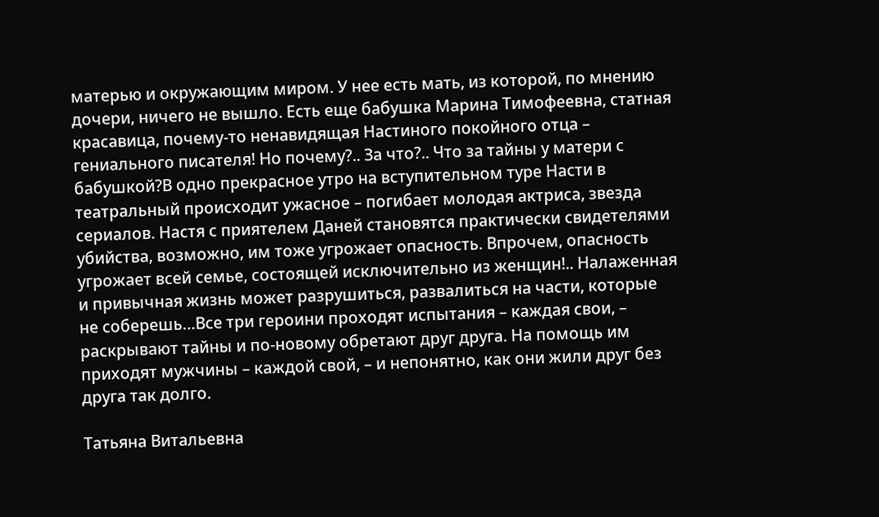матерью и окружающим миром. У нее есть мать, из которой, по мнению дочери, ничего не вышло. Есть еще бабушка Марина Тимофеевна, статная красавица, почему-то ненавидящая Настиного покойного отца – гениального писателя! Но почему?.. За что?.. Что за тайны у матери с бабушкой?В одно прекрасное утро на вступительном туре Насти в театральный происходит ужасное – погибает молодая актриса, звезда сериалов. Настя с приятелем Даней становятся практически свидетелями убийства, возможно, им тоже угрожает опасность. Впрочем, опасность угрожает всей семье, состоящей исключительно из женщин!.. Налаженная и привычная жизнь может разрушиться, развалиться на части, которые не соберешь…Все три героини проходят испытания – каждая свои, – раскрывают тайны и по-новому обретают друг друга. На помощь им приходят мужчины – каждой свой, – и непонятно, как они жили друг без друга так долго.

Татьяна Витальевна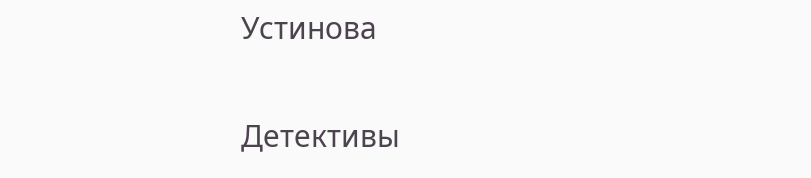Устинова

Детективы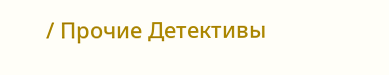/ Прочие Детективы